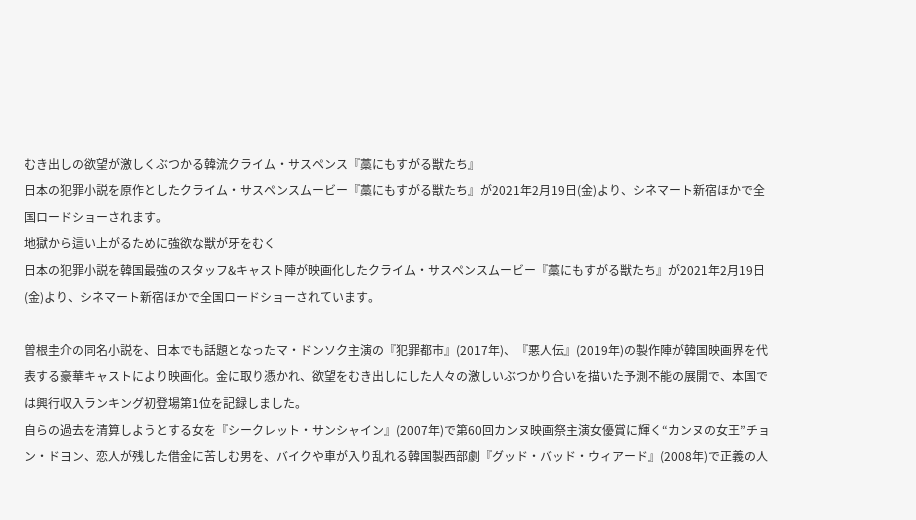むき出しの欲望が激しくぶつかる韓流クライム・サスペンス『藁にもすがる獣たち』
日本の犯罪小説を原作としたクライム・サスペンスムービー『藁にもすがる獣たち』が2021年2月19日(金)より、シネマート新宿ほかで全国ロードショーされます。
地獄から這い上がるために強欲な獣が牙をむく
日本の犯罪小説を韓国最強のスタッフ&キャスト陣が映画化したクライム・サスペンスムービー『藁にもすがる獣たち』が2021年2月19日(金)より、シネマート新宿ほかで全国ロードショーされています。

曽根圭介の同名小説を、日本でも話題となったマ・ドンソク主演の『犯罪都市』(2017年)、『悪人伝』(2019年)の製作陣が韓国映画界を代表する豪華キャストにより映画化。金に取り憑かれ、欲望をむき出しにした人々の激しいぶつかり合いを描いた予測不能の展開で、本国では興行収入ランキング初登場第1位を記録しました。
自らの過去を清算しようとする女を『シークレット・サンシャイン』(2007年)で第60回カンヌ映画祭主演女優賞に輝く“カンヌの女王”チョン・ドヨン、恋人が残した借金に苦しむ男を、バイクや車が入り乱れる韓国製西部劇『グッド・バッド・ウィアード』(2008年)で正義の人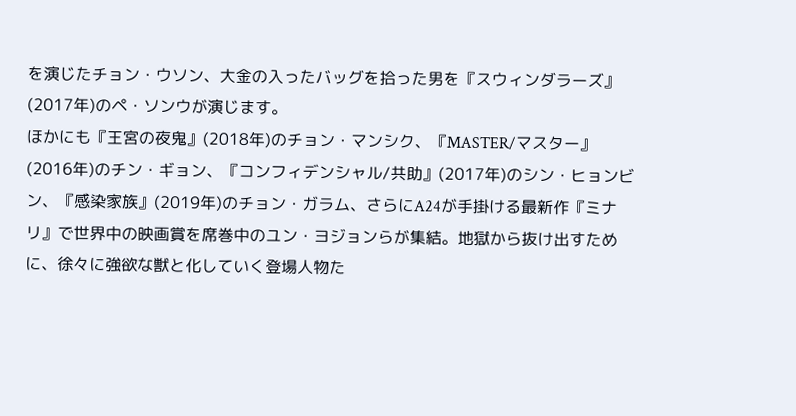を演じたチョン・ウソン、大金の入ったバッグを拾った男を『スウィンダラーズ』(2017年)のペ・ソンウが演じます。
ほかにも『王宮の夜鬼』(2018年)のチョン・マンシク、『MASTER/マスター』(2016年)のチン・ギョン、『コンフィデンシャル/共助』(2017年)のシン・ヒョンビン、『感染家族』(2019年)のチョン・ガラム、さらにA24が手掛ける最新作『ミナリ』で世界中の映画賞を席巻中のユン・ヨジョンらが集結。地獄から抜け出すために、徐々に強欲な獣と化していく登場人物た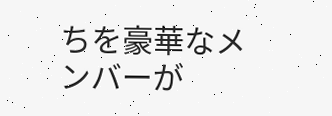ちを豪華なメンバーが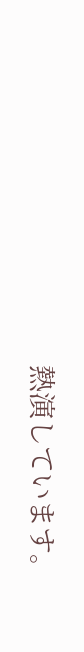熱演しています。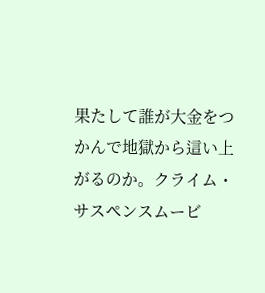果たして誰が大金をつかんで地獄から這い上がるのか。クライム・サスペンスムービ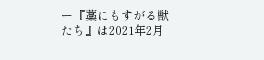ー『藁にもすがる獣たち』は2021年2月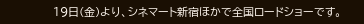19日(金)より、シネマート新宿ほかで全国ロードショーです。